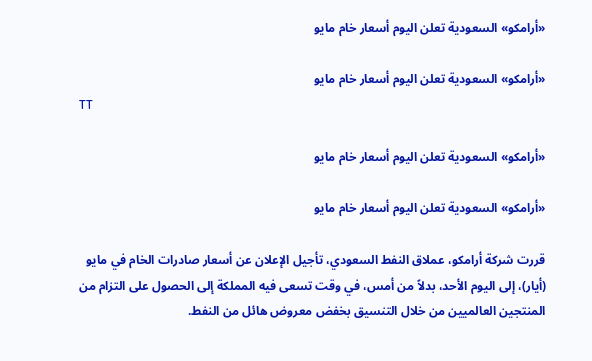«أرامكو» السعودية تعلن اليوم أسعار خام مايو

«أرامكو» السعودية تعلن اليوم أسعار خام مايو
TT

«أرامكو» السعودية تعلن اليوم أسعار خام مايو

«أرامكو» السعودية تعلن اليوم أسعار خام مايو

قررت شركة أرامكو، عملاق النفط السعودي، تأجيل الإعلان عن أسعار صادرات الخام في مايو (أيار)، إلى اليوم الأحد، بدلاً من أمس، في وقت تسعى فيه المملكة إلى الحصول على التزام من المنتجين العالميين من خلال التنسيق بخفض معروض هائل من النفط.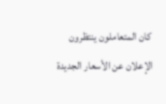كان المتعاملون ينتظرون الإعلان عن الأسعار الجديدة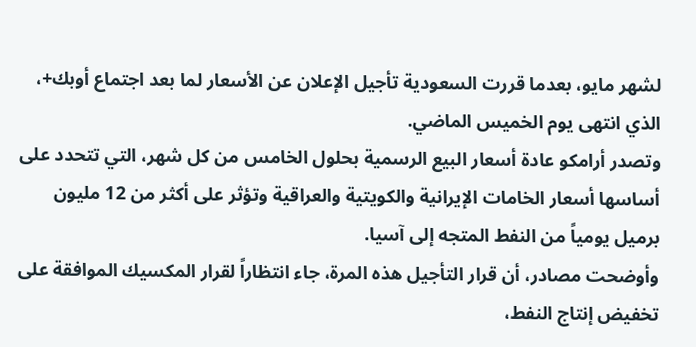لشهر مايو، بعدما قررت السعودية تأجيل الإعلان عن الأسعار لما بعد اجتماع أوبك+، الذي انتهى يوم الخميس الماضي.
وتصدر أرامكو عادة أسعار البيع الرسمية بحلول الخامس من كل شهر، التي تتحدد على أساسها أسعار الخامات الإيرانية والكويتية والعراقية وتؤثر على أكثر من 12 مليون برميل يومياً من النفط المتجه إلى آسيا.
وأوضحت مصادر، أن قرار التأجيل هذه المرة، جاء انتظاراً لقرار المكسيك الموافقة على تخفيض إنتاج النفط،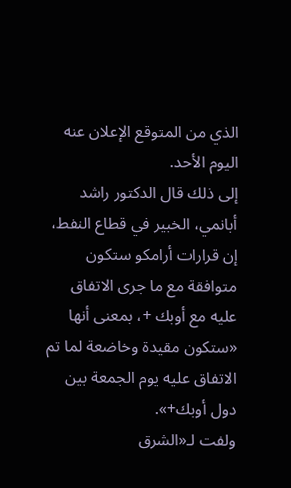الذي من المتوقع الإعلان عنه اليوم الأحد.
إلى ذلك قال الدكتور راشد أبانمي، الخبير في قطاع النفط، إن قرارات أرامكو ستكون متوافقة مع ما جرى الاتفاق عليه مع أوبك +، بمعنى أنها «ستكون مقيدة وخاضعة لما تم الاتفاق عليه يوم الجمعة بين دول أوبك+».
ولفت لـ«الشرق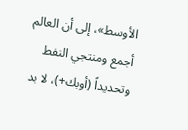الأوسط»، إلى أن العالم أجمع ومنتجي النفط وتحديداً (أوبك+)، لا بد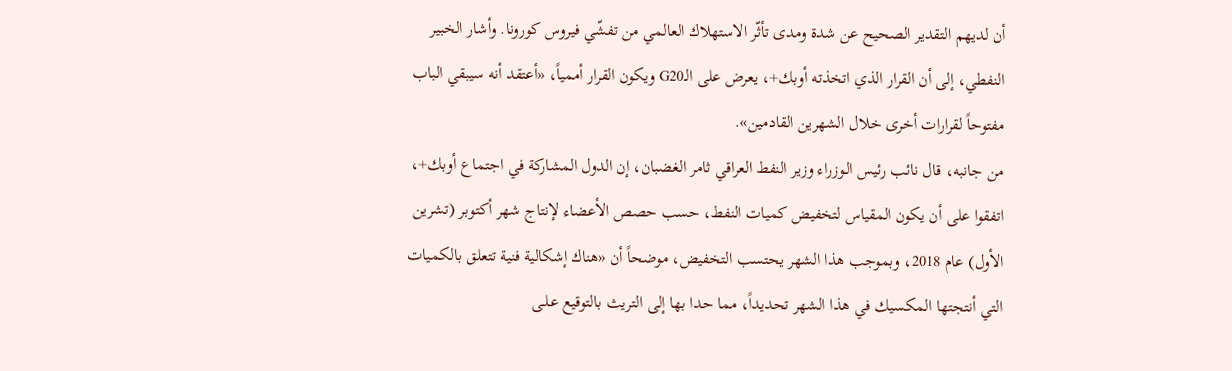أن لديهم التقدير الصحيح عن شدة ومدى تأثّر الاستهلاك العالمي من تفشّي فيروس كورونا. وأشار الخبير النفطي، إلى أن القرار الذي اتخذته أوبك+، يعرض على الـG20 ويكون القرار أممياً، «أعتقد أنه سيبقي الباب مفتوحاً لقرارات أخرى خلال الشهرين القادمين».
من جانبه، قال نائب رئيس الـوزراء وزير النفط العراقي ثامر الغضبان، إن الدول المشاركة في اجتماع أوبك+، اتفقوا على أن يكون المقياس لتخفيض كميات النفط، حسب حصص الأعضاء لإنتاج شهر أكتوبر (تشرين الأول) عام 2018، وبموجب هذا الشهر يحتسب التخفيض، موضحاً أن «هناك إشكالية فنية تتعلق بالكميات التي أنتجتها المكسيك في هذا الشهر تحديداً، مما حدا بها إلى التريث بالتوقيع عـلـى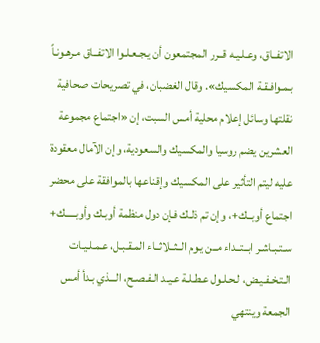الاتفــاق، وعـلـيـه قــرر المجتمعون أن يـجـعـلـوا الاتفــاق مـرهـونـاً بـمـوافـقـة المكسيك». وقال الغضبان، في تصريحات صحافية نقلتها وسائل إعلام محلية أمس السبت، إن «اجتماع مجموعة العشرين يضم روسيا والمكسيك والسعودية، وإن الآمال معقودة عليه ليتم التأثير على المكسيك وإقناعها بالموافقة على محضر اجتماع أوبــك+، وإن تم ذلـك فـإن دول منظمة أوبـك وأوبـــــك+ سـتـبـاشـر ابــتــداء مــن يـوم الــثــلاثــاء المـقـبـل، عـمـلـيـات الـتـخـفـيـض، لـحـلـول عـطـلـة عـيـد الـفـصـح، الـــذي بـدأ أمس الجمعة وينتهي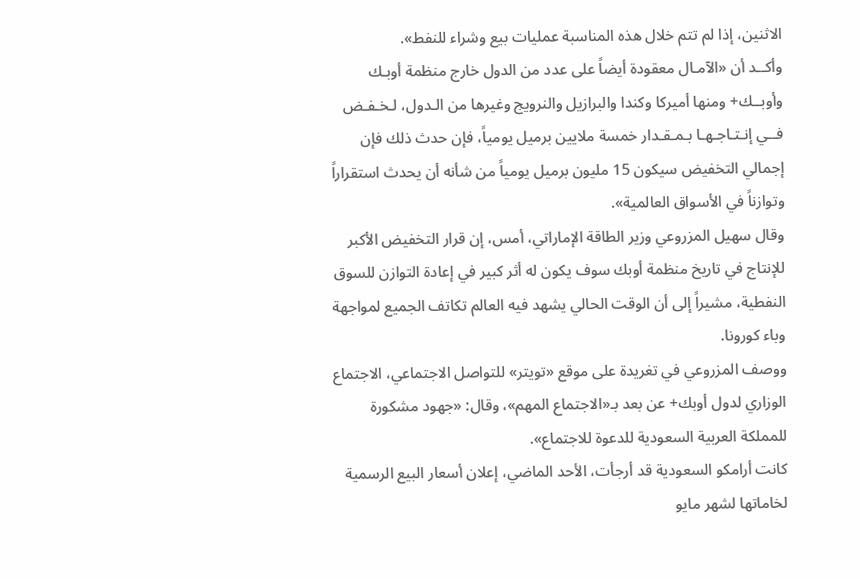الاثنين، إذا لم تتم خلال هذه المناسبة عمليات بيع وشراء للنفط».
وأكــد أن «الآمـال معقودة أيضاً على عدد من الدول خارج منظمة أوبـك وأوبــك+ ومنها أميركا وكندا والبرازيل والنرويج وغيرها من الـدول، لـخـفـض فــي إنـتـاجـهـا بـمـقـدار خمسة ملايين برميل يومياً، فإن حدث ذلك فإن إجمالي التخفيض سيكون 15 مليون برميل يومياً من شأنه أن يحدث استقراراً وتوازناً في الأسواق العالمية».
وقال سهيل المزروعي وزير الطاقة الإماراتي، أمس، إن قرار التخفيض الأكبر للإنتاج في تاريخ منظمة أوبك سوف يكون له أثر كبير في إعادة التوازن للسوق النفطية، مشيراً إلى أن الوقت الحالي يشهد فيه العالم تكاتف الجميع لمواجهة وباء كورونا.
ووصف المزروعي في تغريدة على موقع «تويتر» للتواصل الاجتماعي، الاجتماع الوزاري لدول أوبك+ عن بعد بـ«الاجتماع المهم»، وقال: «جهود مشكورة للمملكة العربية السعودية للدعوة للاجتماع».
كانت أرامكو السعودية قد أرجأت، الأحد الماضي، إعلان أسعار البيع الرسمية لخاماتها لشهر مايو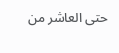حتى العاشر من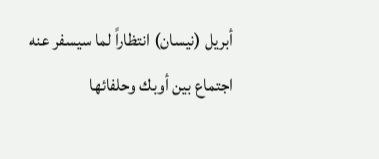أبريل (نيسان) انتظاراً لما سيسفر عنه اجتماع بين أوبك وحلفائها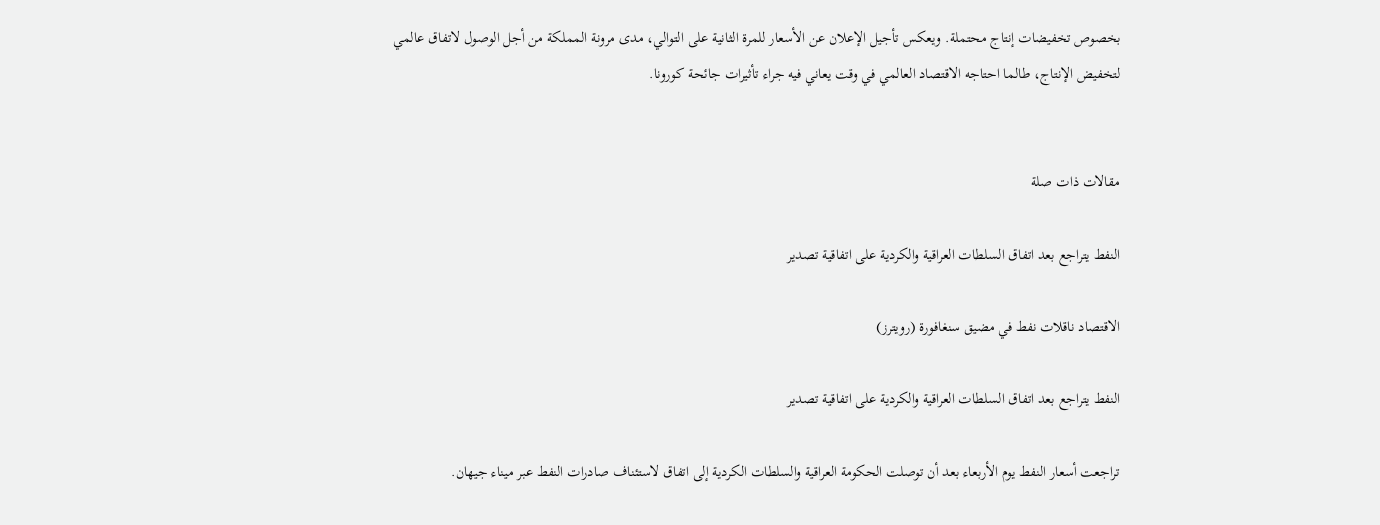بخصوص تخفيضات إنتاج محتملة. ويعكس تأجيل الإعلان عن الأسعار للمرة الثانية على التوالي، مدى مرونة المملكة من أجل الوصول لاتفاق عالمي لتخفيض الإنتاج، طالما احتاجه الاقتصاد العالمي في وقت يعاني فيه جراء تأثيرات جائحة كورونا.


مقالات ذات صلة

النفط يتراجع بعد اتفاق السلطات العراقية والكردية على اتفاقية تصدير

الاقتصاد ناقلات نفط في مضيق سنغافورة (رويترز)

النفط يتراجع بعد اتفاق السلطات العراقية والكردية على اتفاقية تصدير

تراجعت أسعار النفط يوم الأربعاء بعد أن توصلت الحكومة العراقية والسلطات الكردية إلى اتفاق لاستئناف صادرات النفط عبر ميناء جيهان.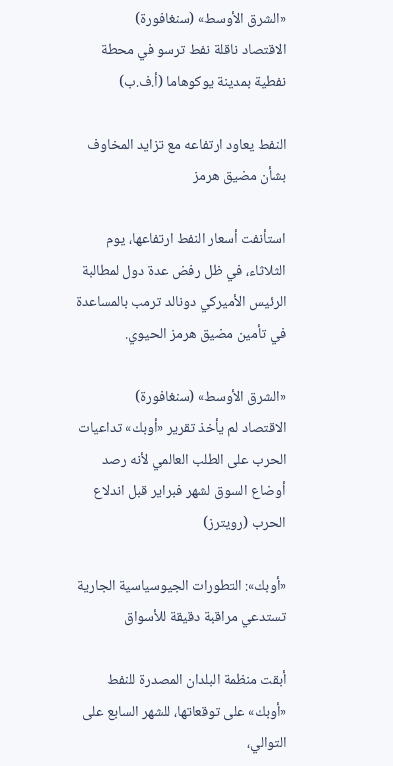«الشرق الأوسط» (سنغافورة)
الاقتصاد ناقلة نفط ترسو في محطة نفطية بمدينة يوكوهاما (أ.ف.ب)

النفط يعاود ارتفاعه مع تزايد المخاوف بشأن مضيق هرمز

استأنفت أسعار النفط ارتفاعها، يوم الثلاثاء، في ظل رفض عدة دول لمطالبة الرئيس الأميركي دونالد ترمب بالمساعدة في تأمين مضيق هرمز الحيوي.

«الشرق الأوسط» (سنغافورة)
الاقتصاد لم يأخذ تقرير «أوبك» تداعيات الحرب على الطلب العالمي لأنه رصد أوضاع السوق لشهر فبراير قبل اندلاع الحرب (رويترز)

«أوبك»: التطورات الجيوسياسية الجارية تستدعي مراقبة دقيقة للأسواق

أبقت منظمة البلدان المصدرة للنفط «أوبك» على توقعاتها، للشهر السابع على التوالي،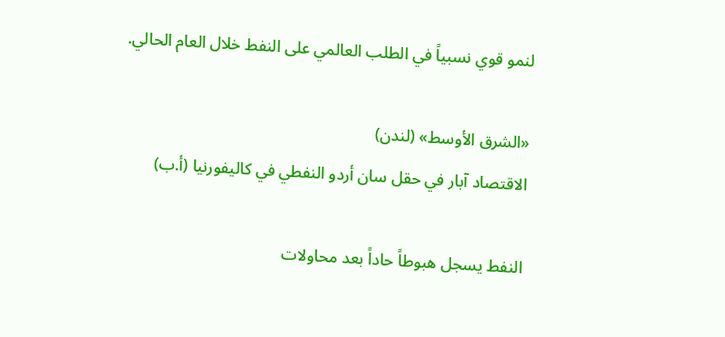لنمو ‌قوي نسبياً في الطلب العالمي على النفط خلال العام الحالي.

«الشرق الأوسط» (لندن)
الاقتصاد آبار في حقل سان أردو النفطي في كاليفورنيا (أ.ب)

النفط يسجل هبوطاً حاداً بعد محاولات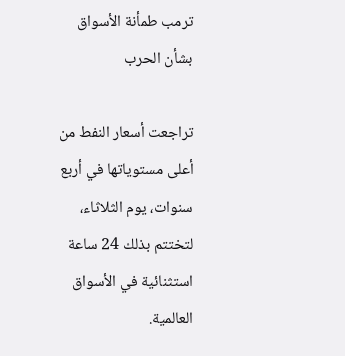ترمب طمأنة الأسواق بشأن الحرب

تراجعت أسعار النفط من أعلى مستوياتها في أربع سنوات، يوم الثلاثاء، لتختتم بذلك 24 ساعة استثنائية في الأسواق العالمية.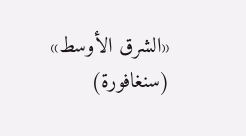«الشرق الأوسط» (سنغافورة)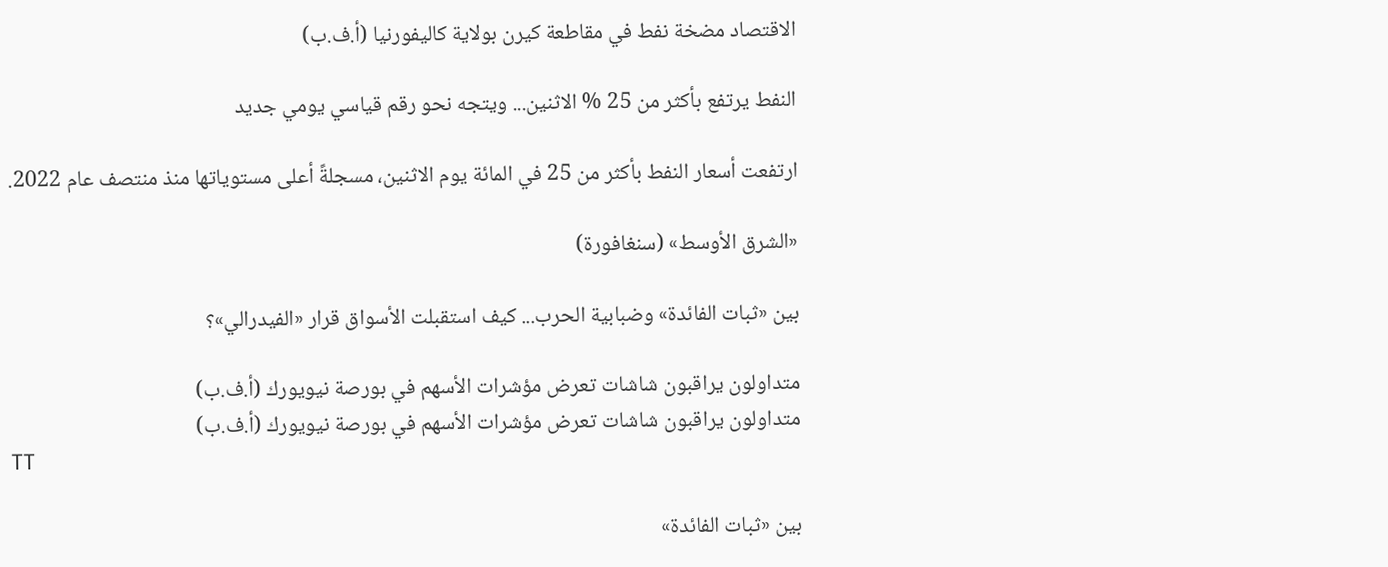الاقتصاد مضخة نفط في مقاطعة كيرن بولاية كاليفورنيا (أ.ف.ب)

النفط يرتفع بأكثر من 25 % الاثنين... ويتجه نحو رقم قياسي يومي جديد

ارتفعت أسعار النفط بأكثر من 25 في المائة يوم الاثنين، مسجلةً أعلى مستوياتها منذ منتصف عام 2022.

«الشرق الأوسط» (سنغافورة)

بين «ثبات الفائدة» وضبابية الحرب... كيف استقبلت الأسواق قرار «الفيدرالي»؟

متداولون يراقبون شاشات تعرض مؤشرات الأسهم في بورصة نيويورك (أ.ف.ب)
متداولون يراقبون شاشات تعرض مؤشرات الأسهم في بورصة نيويورك (أ.ف.ب)
TT

بين «ثبات الفائدة»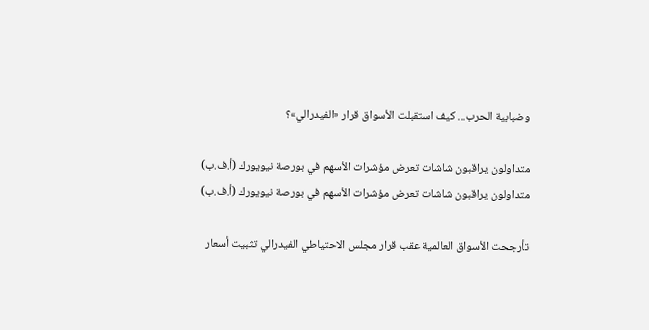وضبابية الحرب... كيف استقبلت الأسواق قرار «الفيدرالي»؟

متداولون يراقبون شاشات تعرض مؤشرات الأسهم في بورصة نيويورك (أ.ف.ب)
متداولون يراقبون شاشات تعرض مؤشرات الأسهم في بورصة نيويورك (أ.ف.ب)

تأرجحت الأسواق العالمية عقب قرار مجلس الاحتياطي الفيدرالي تثبيت أسعار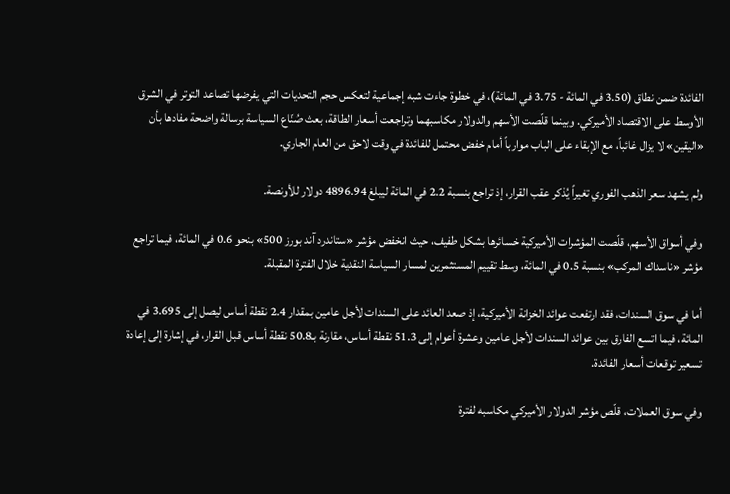الفائدة ضمن نطاق (3.50 في المائة - 3.75 في المائة)، في خطوة جاءت شبه إجماعية لتعكس حجم التحديات التي يفرضها تصاعد التوتر في الشرق الأوسط على الاقتصاد الأميركي. وبينما قلّصت الأسهم والدولار مكاسبهما وتراجعت أسعار الطاقة، بعث صُنّاع السياسة برسالة واضحة مفادها بأن «اليقين» لا يزال غائباً، مع الإبقاء على الباب موارباً أمام خفض محتمل للفائدة في وقت لاحق من العام الجاري.

ولم يشهد سعر الذهب الفوري تغيراً يُذكر عقب القرار، إذ تراجع بنسبة 2.2 في المائة ليبلغ 4896.94 دولار للأونصة.

وفي أسواق الأسهم، قلّصت المؤشرات الأميركية خسائرها بشكل طفيف، حيث انخفض مؤشر «ستاندرد آند بورز 500» بنحو 0.6 في المائة، فيما تراجع مؤشر «ناسداك المركب» بنسبة 0.5 في المائة، وسط تقييم المستثمرين لمسار السياسة النقدية خلال الفترة المقبلة.

أما في سوق السندات، فقد ارتفعت عوائد الخزانة الأميركية، إذ صعد العائد على السندات لأجل عامين بمقدار 2.4 نقطة أساس ليصل إلى 3.695 في المائة، فيما اتسع الفارق بين عوائد السندات لأجل عامين وعشرة أعوام إلى 51.3 نقطة أساس، مقارنة بـ50.8 نقطة أساس قبل القرار، في إشارة إلى إعادة تسعير توقعات أسعار الفائدة.

وفي سوق العملات، قلّص مؤشر الدولار الأميركي مكاسبه لفترة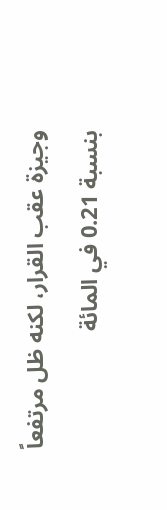وجيزة عقب القرار، لكنه ظل مرتفعاً بنسبة 0.21 في المائة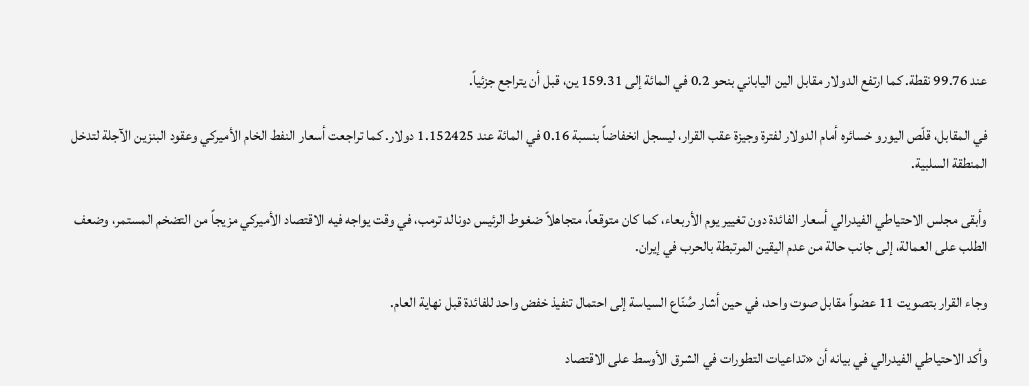عند 99.76 نقطة. كما ارتفع الدولار مقابل الين الياباني بنحو 0.2 في المائة إلى 159.31 ين، قبل أن يتراجع جزئياً.

في المقابل، قلّص اليورو خسائره أمام الدولار لفترة وجيزة عقب القرار، ليسجل انخفاضاً بنسبة 0.16 في المائة عند 1.152425 دولار. كما تراجعت أسعار النفط الخام الأميركي وعقود البنزين الآجلة لتدخل المنطقة السلبية.

وأبقى مجلس الاحتياطي الفيدرالي أسعار الفائدة دون تغيير يوم الأربعاء، كما كان متوقعاً، متجاهلاً ضغوط الرئيس دونالد ترمب، في وقت يواجه فيه الاقتصاد الأميركي مزيجاً من التضخم المستمر، وضعف الطلب على العمالة، إلى جانب حالة من عدم اليقين المرتبطة بالحرب في إيران.

وجاء القرار بتصويت 11 عضواً مقابل صوت واحد، في حين أشار صُنّاع السياسة إلى احتمال تنفيذ خفض واحد للفائدة قبل نهاية العام.

وأكد الاحتياطي الفيدرالي في بيانه أن «تداعيات التطورات في الشرق الأوسط على الاقتصاد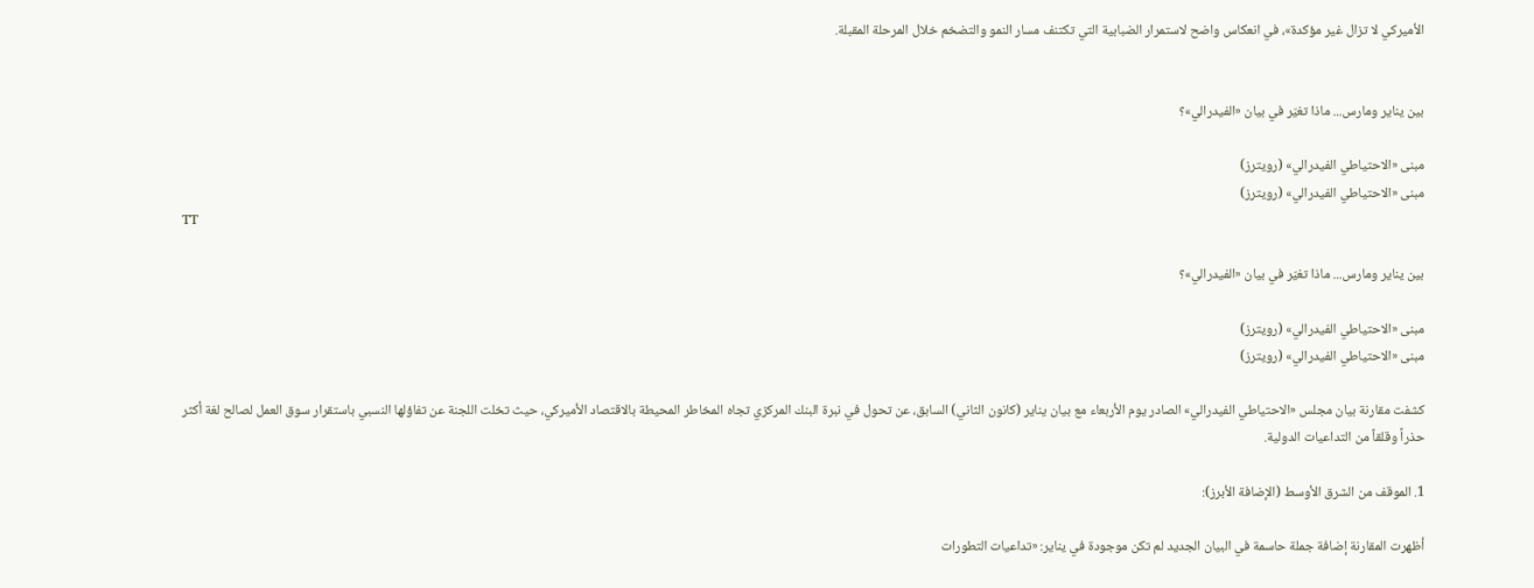الأميركي لا تزال غير مؤكدة»، في انعكاس واضح لاستمرار الضبابية التي تكتنف مسار النمو والتضخم خلال المرحلة المقبلة.


بين يناير ومارس... ماذا تغيّر في بيان «الفيدرالي»؟

مبنى «الاحتياطي الفيدرالي» (رويترز)
مبنى «الاحتياطي الفيدرالي» (رويترز)
TT

بين يناير ومارس... ماذا تغيّر في بيان «الفيدرالي»؟

مبنى «الاحتياطي الفيدرالي» (رويترز)
مبنى «الاحتياطي الفيدرالي» (رويترز)

كشفت مقارنة بيان مجلس «الاحتياطي الفيدرالي» الصادر يوم الأربعاء مع بيان يناير (كانون الثاني) السابق، عن تحول في نبرة البنك المركزي تجاه المخاطر المحيطة بالاقتصاد الأميركي، حيث تخلت اللجنة عن تفاؤلها النسبي باستقرار سوق العمل لصالح لغة أكثر حذراً وقلقاً من التداعيات الدولية.

1. الموقف من الشرق الأوسط (الإضافة الأبرز):

أظهرت المقارنة إضافة جملة حاسمة في البيان الجديد لم تكن موجودة في يناير: «تداعيات التطورات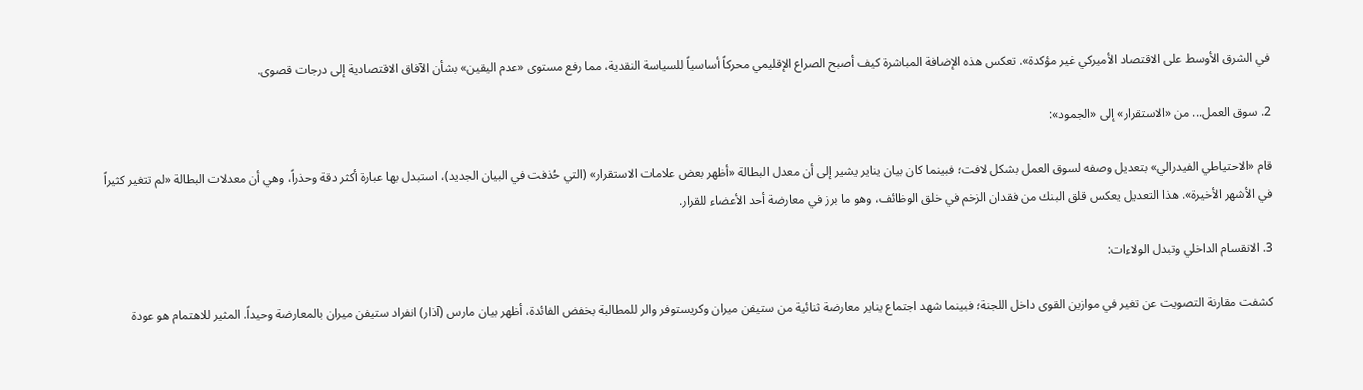في الشرق الأوسط على الاقتصاد الأميركي غير مؤكدة». تعكس هذه الإضافة المباشرة كيف أصبح الصراع الإقليمي محركاً أساسياً للسياسة النقدية، مما رفع مستوى «عدم اليقين» بشأن الآفاق الاقتصادية إلى درجات قصوى.

2. سوق العمل... من «الاستقرار» إلى «الجمود»:

قام «الاحتياطي الفيدرالي» بتعديل وصفه لسوق العمل بشكل لافت؛ فبينما كان بيان يناير يشير إلى أن معدل البطالة «أظهر بعض علامات الاستقرار» (التي حُذفت في البيان الجديد)، استبدل بها عبارة أكثر دقة وحذراً، وهي أن معدلات البطالة «لم تتغير كثيراً في الأشهر الأخيرة». هذا التعديل يعكس قلق البنك من فقدان الزخم في خلق الوظائف، وهو ما برز في معارضة أحد الأعضاء للقرار.

3. الانقسام الداخلي وتبدل الولاءات:

كشفت مقارنة التصويت عن تغير في موازين القوى داخل اللجنة؛ فبينما شهد اجتماع يناير معارضة ثنائية من ستيفن ميران وكريستوفر والر للمطالبة بخفض الفائدة، أظهر بيان مارس (آذار) انفراد ستيفن ميران بالمعارضة وحيداً. المثير للاهتمام هو عودة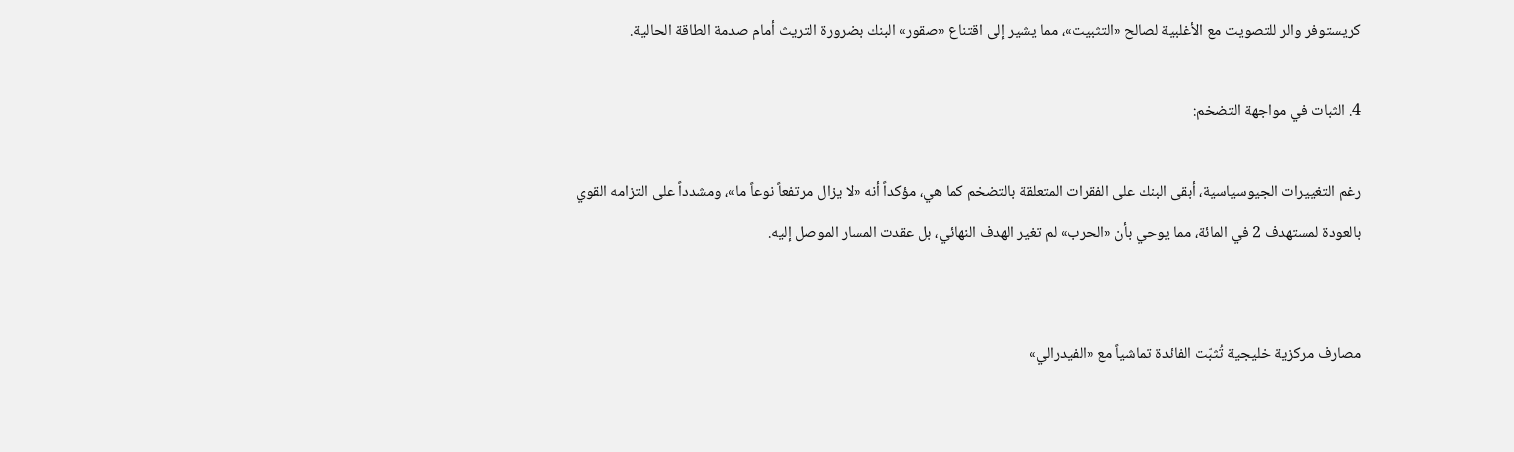كريستوفر والر للتصويت مع الأغلبية لصالح «التثبيت»، مما يشير إلى اقتناع «صقور» البنك بضرورة التريث أمام صدمة الطاقة الحالية.

4. الثبات في مواجهة التضخم:

رغم التغييرات الجيوسياسية، أبقى البنك على الفقرات المتعلقة بالتضخم كما هي، مؤكداً أنه «لا يزال مرتفعاً نوعاً ما»، ومشدداً على التزامه القوي بالعودة لمستهدف 2 في المائة، مما يوحي بأن «الحرب» لم تغير الهدف النهائي، بل عقدت المسار الموصل إليه.


مصارف مركزية خليجية تُثبّت الفائدة تماشياً مع «الفيدرالي»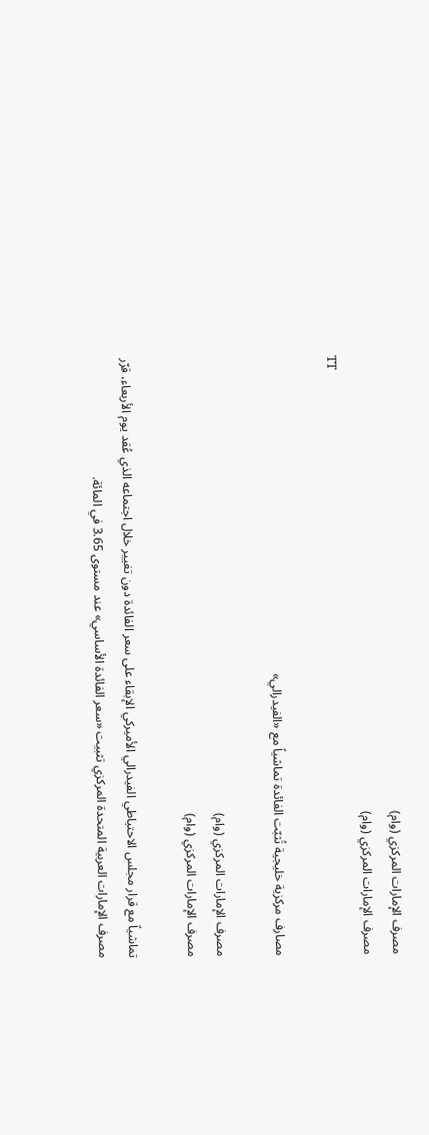مصرف الإمارات المركزي (وام)
مصرف الإمارات المركزي (وام)
TT

مصارف مركزية خليجية تُثبّت الفائدة تماشياً مع «الفيدرالي»

مصرف الإمارات المركزي (وام)
مصرف الإمارات المركزي (وام)

تماشياً مع قرار مجلس الاحتياطي الفيدرالي الأميركي الإبقاء على سعر الفائدة دون تغيير خلال اجتماعه الذي عُقد يوم الأربعاء، قرّر مصرف الإمارات العربية المتحدة المركزي تثبيت «سعر الفائدة الأساسي» عند مستوى 3.65 في المائة.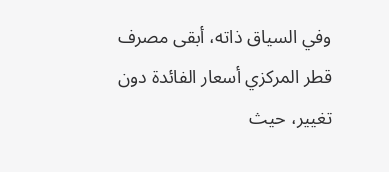وفي السياق ذاته، أبقى مصرف قطر المركزي أسعار الفائدة دون تغيير، حيث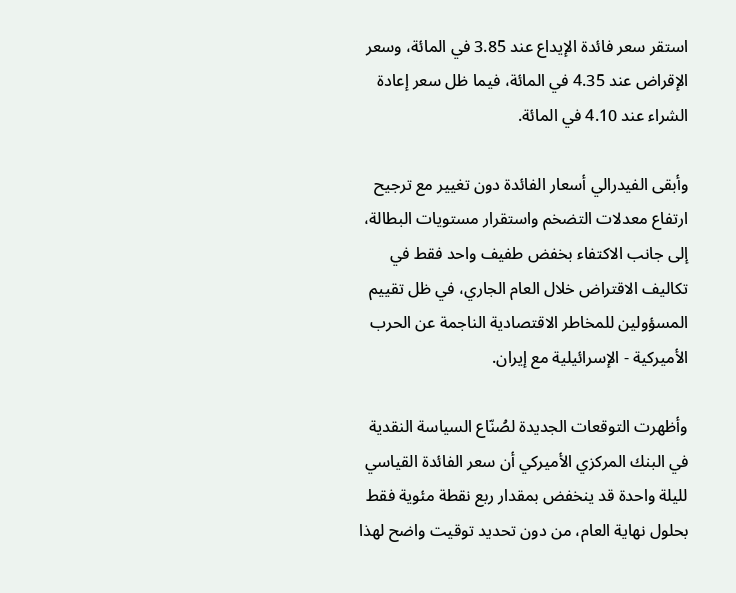استقر سعر فائدة الإيداع عند 3.85 في المائة، وسعر الإقراض عند 4.35 في المائة، فيما ظل سعر إعادة الشراء عند 4.10 في المائة.

وأبقى الفيدرالي أسعار الفائدة دون تغيير مع ترجيح ارتفاع معدلات التضخم واستقرار مستويات البطالة، إلى جانب الاكتفاء بخفض طفيف واحد فقط في تكاليف الاقتراض خلال العام الجاري، في ظل تقييم المسؤولين للمخاطر الاقتصادية الناجمة عن الحرب الأميركية - الإسرائيلية مع إيران.

وأظهرت التوقعات الجديدة لصُنّاع السياسة النقدية في البنك المركزي الأميركي أن سعر الفائدة القياسي لليلة واحدة قد ينخفض بمقدار ربع نقطة مئوية فقط بحلول نهاية العام، من دون تحديد توقيت واضح لهذا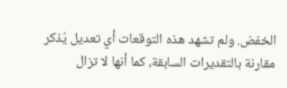الخفض. ولم تشهد هذه التوقعات أي تعديل يُذكر مقارنة بالتقديرات السابقة، كما أنها لا تزال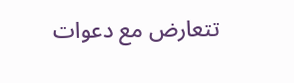تتعارض مع دعوات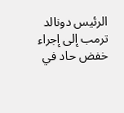الرئيس دونالد ترمب إلى إجراء خفض حاد في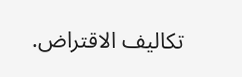تكاليف الاقتراض.